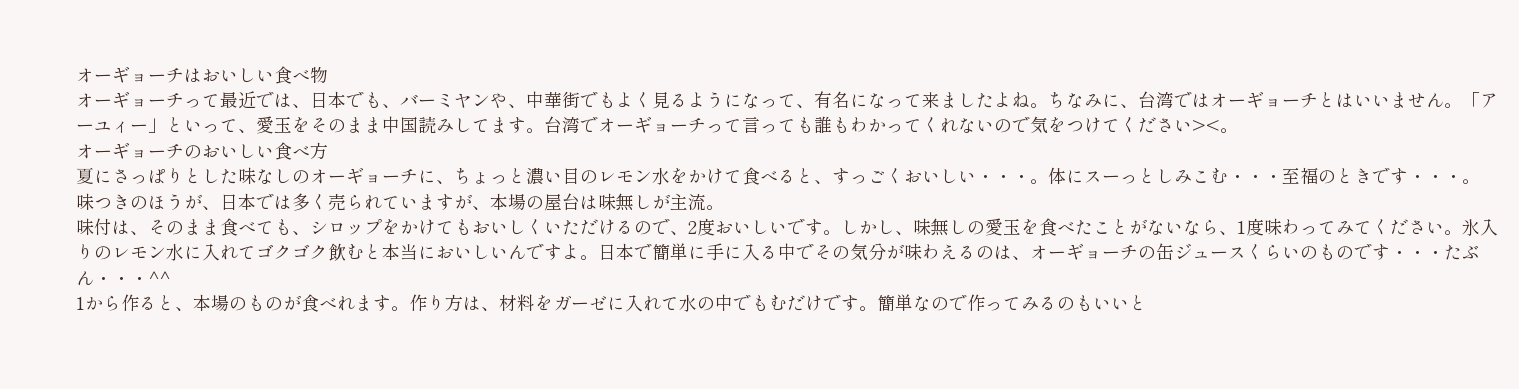オーギョーチはおいしい食べ物
オーギョーチって最近では、日本でも、バーミヤンや、中華街でもよく見るようになって、有名になって来ましたよね。ちなみに、台湾ではオーギョーチとはいいません。「アーユィー」といって、愛玉をそのまま中国読みしてます。台湾でオーギョーチって言っても誰もわかってくれないので気をつけてください><。
オーギョーチのおいしい食べ方
夏にさっぱりとした味なしのオーギョーチに、ちょっと濃い目のレモン水をかけて食べると、すっごくおいしい・・・。体にスーっとしみこむ・・・至福のときです・・・。
味つきのほうが、日本では多く売られていますが、本場の屋台は味無しが主流。
味付は、そのまま食べても、シロップをかけてもおいしくいただけるので、2度おいしいです。しかし、味無しの愛玉を食べたことがないなら、1度味わってみてください。氷入りのレモン水に入れてゴクゴク飲むと本当においしいんですよ。日本で簡単に手に入る中でその気分が味わえるのは、オーギョーチの缶ジュースくらいのものです・・・たぶん・・・^^
1から作ると、本場のものが食べれます。作り方は、材料をガーゼに入れて水の中でもむだけです。簡単なので作ってみるのもいいと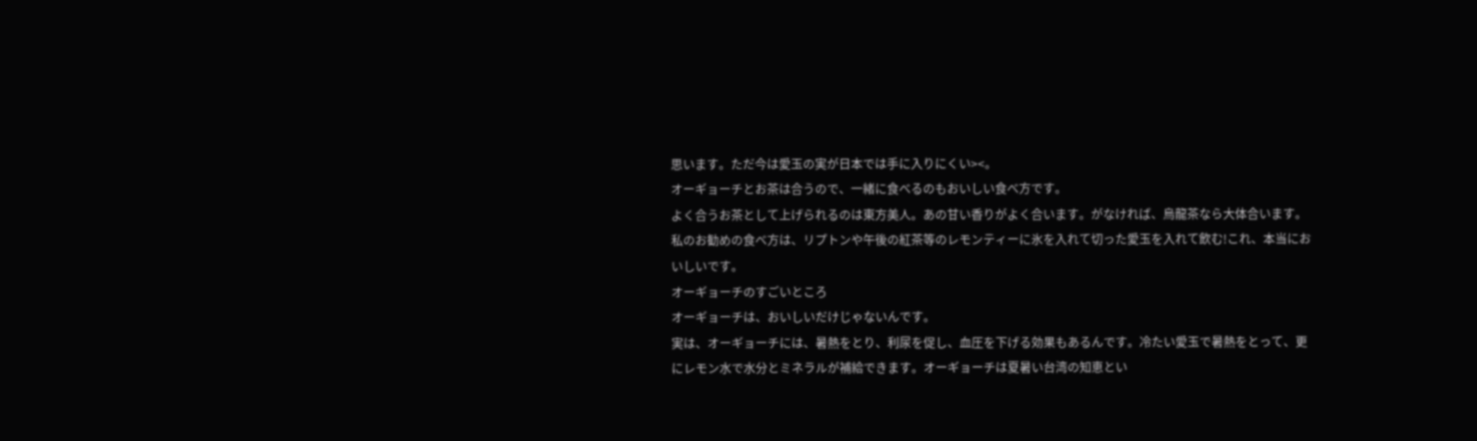思います。ただ今は愛玉の実が日本では手に入りにくい><。
オーギョーチとお茶は合うので、一緒に食べるのもおいしい食べ方です。
よく合うお茶として上げられるのは東方美人。あの甘い香りがよく合います。がなければ、烏龍茶なら大体合います。
私のお勧めの食べ方は、リプトンや午後の紅茶等のレモンティーに氷を入れて切った愛玉を入れて飲む!これ、本当においしいです。
オーギョーチのすごいところ
オーギョーチは、おいしいだけじゃないんです。
実は、オーギョーチには、暑熱をとり、利尿を促し、血圧を下げる効果もあるんです。冷たい愛玉で暑熱をとって、更にレモン水で水分とミネラルが補給できます。オーギョーチは夏暑い台湾の知恵とい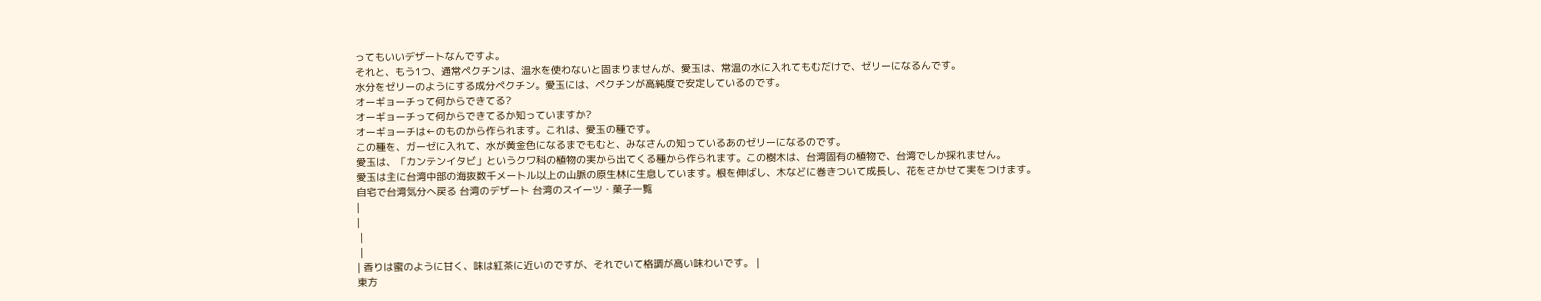ってもいいデザートなんですよ。
それと、もう1つ、通常ペクチンは、温水を使わないと固まりませんが、愛玉は、常温の水に入れてもむだけで、ゼリーになるんです。
水分をゼリーのようにする成分ペクチン。愛玉には、ペクチンが高純度で安定しているのです。
オーギョーチって何からできてる?
オーギョーチって何からできてるか知っていますか?
オーギョーチは←のものから作られます。これは、愛玉の種です。
この種を、ガーゼに入れて、水が黄金色になるまでもむと、みなさんの知っているあのゼリーになるのです。
愛玉は、「カンテンイタビ」というクワ科の植物の実から出てくる種から作られます。この樹木は、台湾固有の植物で、台湾でしか採れません。
愛玉は主に台湾中部の海抜数千メートル以上の山脈の原生林に生息しています。根を伸ばし、木などに巻きついて成長し、花をさかせて実をつけます。
自宅で台湾気分へ戻る 台湾のデザート 台湾のスイーツ・菓子一覧
|
|
 |
 |
| 香りは蜜のように甘く、味は紅茶に近いのですが、それでいて格調が高い味わいです。 |
東方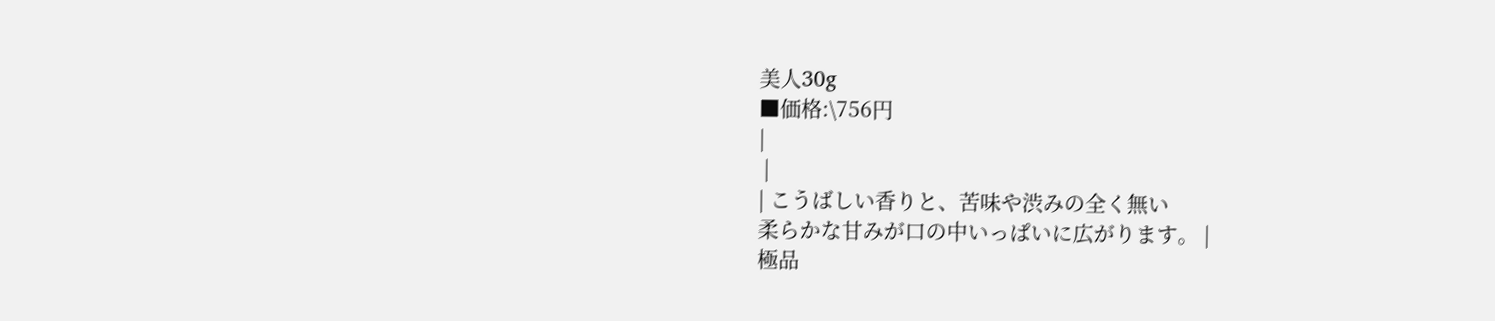美人30g
■価格:\756円
|
 |
| こうばしい香りと、苦味や渋みの全く無い
柔らかな甘みが口の中いっぱいに広がります。 |
極品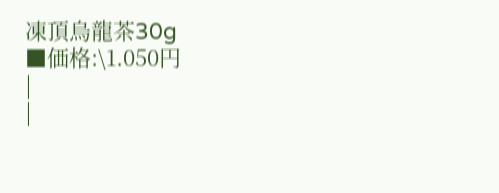凍頂烏龍茶30g
■価格:\1.050円
|
|